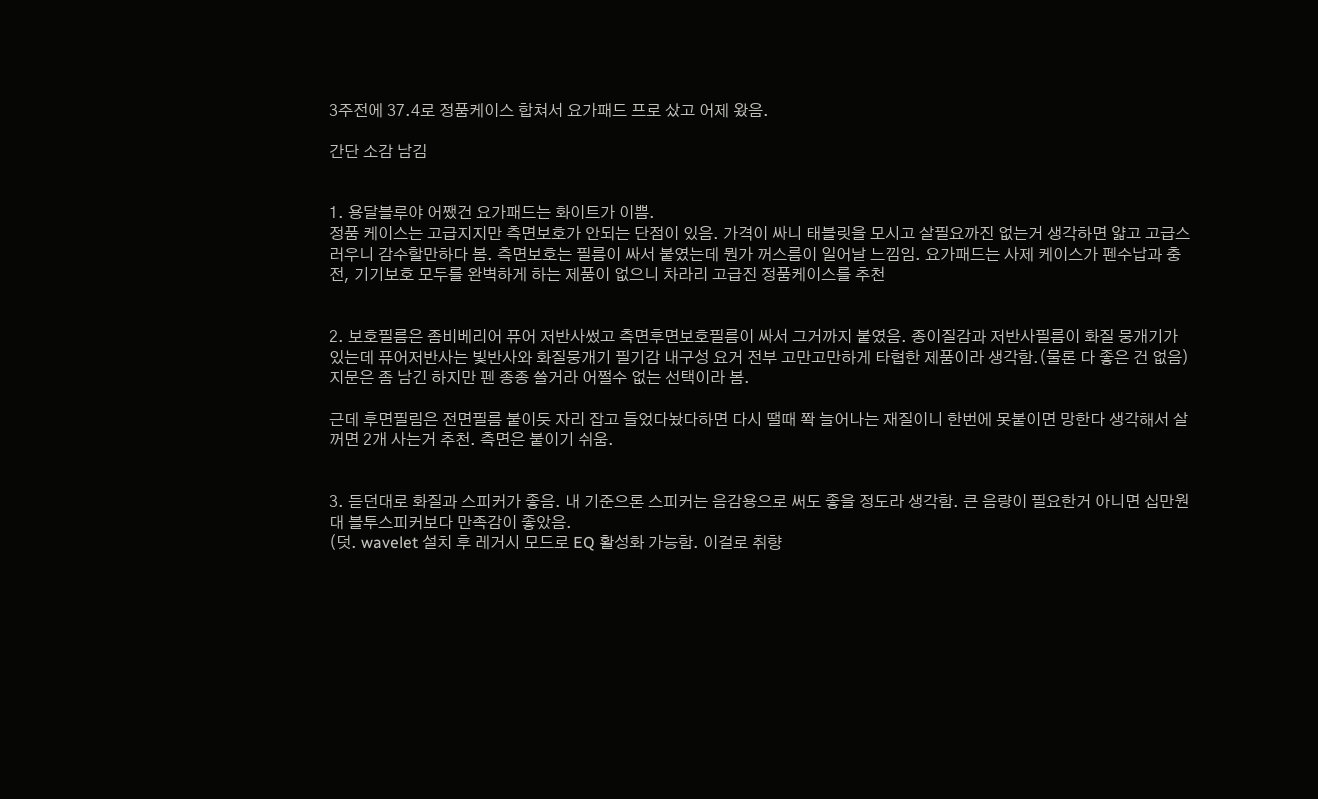3주전에 37.4로 정품케이스 합쳐서 요가패드 프로 샀고 어제 왔음.

간단 소감 남김


1. 용달블루야 어쨌건 요가패드는 화이트가 이쁨.
정품 케이스는 고급지지만 측면보호가 안되는 단점이 있음. 가격이 싸니 태블릿을 모시고 살필요까진 없는거 생각하면 얇고 고급스러우니 감수할만하다 봄. 측면보호는 필름이 싸서 붙였는데 뭔가 꺼스름이 일어날 느낌임. 요가패드는 사제 케이스가 펜수납과 충전, 기기보호 모두를 완벽하게 하는 제품이 없으니 차라리 고급진 정품케이스를 추천


2. 보호필름은 좀비베리어 퓨어 저반사썼고 측면후면보호필름이 싸서 그거까지 붙였음. 종이질감과 저반사필름이 화질 뭉개기가 있는데 퓨어저반사는 빛반사와 화질뭉개기 필기감 내구성 요거 전부 고만고만하게 타협한 제품이라 생각함.(물론 다 좋은 건 없음) 지문은 좀 남긴 하지만 펜 종종 쓸거라 어쩔수 없는 선택이라 봄.

근데 후면필림은 전면필름 붙이듯 자리 잡고 들었다놨다하면 다시 땔때 쫙 늘어나는 재질이니 한번에 못붙이면 망한다 생각해서 살꺼면 2개 사는거 추천. 측면은 붙이기 쉬움.


3. 듣던대로 화질과 스피커가 좋음. 내 기준으론 스피커는 음감용으로 써도 좋을 정도라 생각함. 큰 음량이 필요한거 아니면 십만원대 블투스피커보다 만족감이 좋았음.
(덧. wavelet 설치 후 레거시 모드로 EQ 활성화 가능함. 이걸로 취향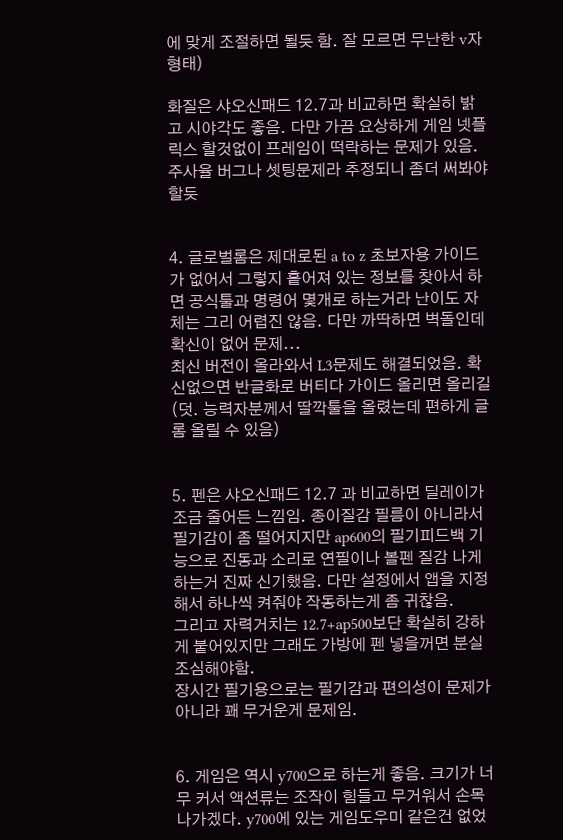에 맞게 조절하면 될듯 함. 잘 모르면 무난한 v자 형태)

화질은 샤오신패드 12.7과 비교하면 확실히 밝고 시야각도 좋음. 다만 가끔 요상하게 게임 넷플릭스 할것없이 프레임이 떡락하는 문제가 있음. 주사율 버그나 셋팅문제라 추정되니 좀더 써봐야할듯


4. 글로벌롬은 제대로된 a to z 초보자용 가이드가 없어서 그렇지 흩어져 있는 정보를 찾아서 하면 공식툴과 명령어 몇개로 하는거라 난이도 자체는 그리 어렵진 않음. 다만 까딱하면 벽돌인데 확신이 없어 문제...
최신 버전이 올라와서 L3문제도 해결되었음. 확신없으면 반글화로 버티다 가이드 올리면 올리길
(덧. 능력자분께서 딸깍툴을 올렸는데 편하게 글롬 올릴 수 있음)


5. 펜은 샤오신패드 12.7 과 비교하면 딜레이가 조금 줄어든 느낌임. 종이질감 필름이 아니라서 필기감이 좀 떨어지지만 ap600의 필기피드백 기능으로 진동과 소리로 연필이나 볼펜 질감 나게하는거 진짜 신기했음. 다만 설정에서 앱을 지정해서 하나씩 켜줘야 작동하는게 좀 귀찮음.
그리고 자력거치는 12.7+ap500보단 확실히 강하게 붙어있지만 그래도 가방에 펜 넣을꺼면 분실 조심해야함.
장시간 필기용으로는 필기감과 편의성이 문제가 아니라 꽤 무거운게 문제임.


6. 게임은 역시 y700으로 하는게 좋음. 크기가 너무 커서 액션류는 조작이 힘들고 무거워서 손목 나가겠다. y700에 있는 게임도우미 같은건 없었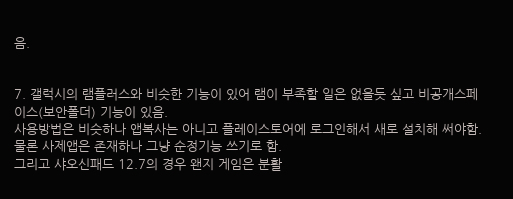음.


7. 갤럭시의 램플러스와 비슷한 기능이 있어 램이 부족할 일은 없을듯 싶고 비공개스페이스(보안폴더) 기능이 있음.
사용방법은 비슷하나 앱복사는 아니고 플레이스토어에 로그인해서 새로 설치해 써야함. 물론 사제앱은 존재하나 그냥 순정기능 쓰기로 함.
그리고 샤오신패드 12.7의 경우 왠지 게임은 분활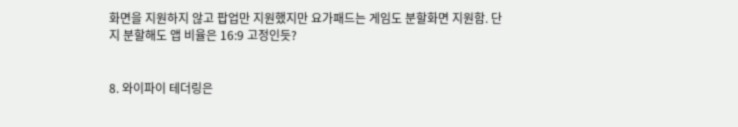화면을 지원하지 않고 팝업만 지원했지만 요가패드는 게임도 분할화면 지원함. 단지 분할해도 앱 비율은 16:9 고정인듯?


8. 와이파이 테더링은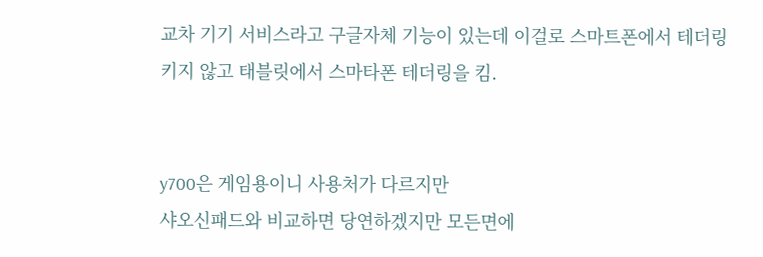교차 기기 서비스라고 구글자체 기능이 있는데 이걸로 스마트폰에서 테더링키지 않고 태블릿에서 스마타폰 테더링을 킴.


y700은 게임용이니 사용처가 다르지만
샤오신패드와 비교하면 당연하겠지만 모든면에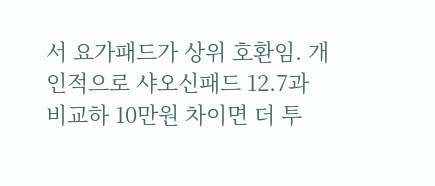서 요가패드가 상위 호환임. 개인적으로 샤오신패드 12.7과 비교하 10만원 차이면 더 투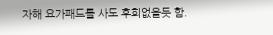자해 요가패드를 사도 후회없을듯 함.